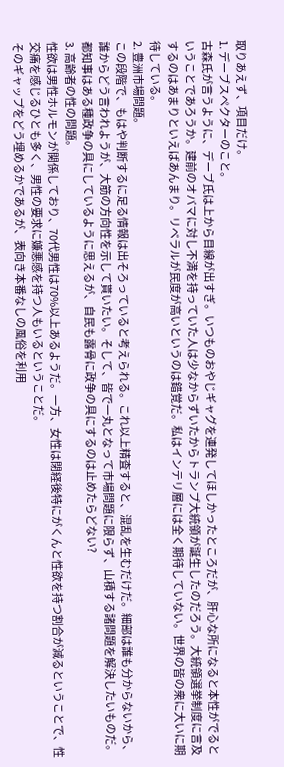取りあえず、項目だけ。
1. デーブスペクターのこと。
古森氏が言うように、デーブ氏は上から目線が出すぎ。いつものおやじギャグを連発してほしかったところだが、肝心な所になると本性がでるということであろうか。建前のオバマに対し不満を持っていた人は少なからずいたからトランプ大統領が誕生したのだろう。大統領選挙制度に言及するのはあまりといえばあんまり。リベラルが民度が高いというのは錯覚だ。私はインテリ層には全く期待していない。世界の皆の衆に大いに期待している。
2. 豊洲市場問題。
この段階で、もはや判断するに足る情報は出そろっていると考えられる。これ以上精査すると、混乱を生むだけだ。細部は誰も分からないから、誰からどう言われようが、大筋の方向性を示して貰いたい。そして、皆で一丸となって市場問題に限らず、山積する諸問題を解決したいものだ。都知事はある種政争の具にしているように思えるが、自民も露骨に政争の具にするのは止めたらどない?
3. 高齢者の性の問題。
性欲は男性ホルモンが関係しており、70代男性は70%以上あるようだ。一方、女性は閉経後特にがくんと性欲を持つ割合が減るということで、性交痛を感じるひとも多く、男性の要求に嫌悪感を持つ人もいるということだ。
そのギャップをどう埋めるかであるが、表向き本番なしの風俗を利用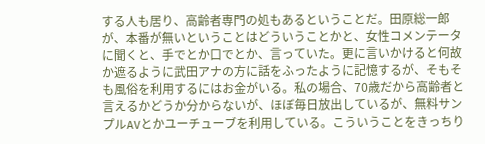する人も居り、高齢者専門の処もあるということだ。田原総一郎が、本番が無いということはどういうことかと、女性コメンテータに聞くと、手でとか口でとか、言っていた。更に言いかけると何故か遮るように武田アナの方に話をふったように記憶するが、そもそも風俗を利用するにはお金がいる。私の場合、70歳だから高齢者と言えるかどうか分からないが、ほぼ毎日放出しているが、無料サンプルAVとかユーチューブを利用している。こういうことをきっちり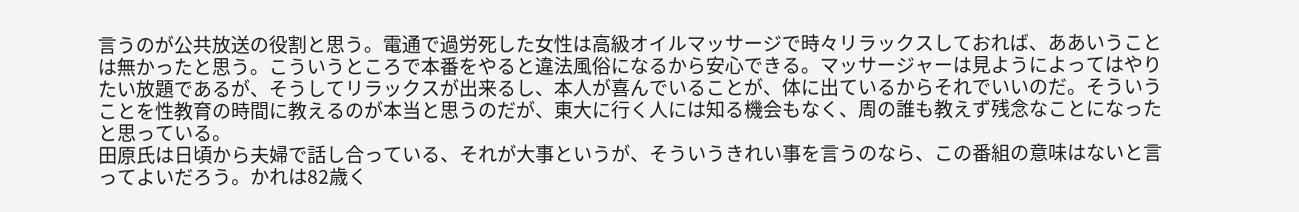言うのが公共放送の役割と思う。電通で過労死した女性は高級オイルマッサージで時々リラックスしておれば、ああいうことは無かったと思う。こういうところで本番をやると違法風俗になるから安心できる。マッサージャーは見ようによってはやりたい放題であるが、そうしてリラックスが出来るし、本人が喜んでいることが、体に出ているからそれでいいのだ。そういうことを性教育の時間に教えるのが本当と思うのだが、東大に行く人には知る機会もなく、周の誰も教えず残念なことになったと思っている。
田原氏は日頃から夫婦で話し合っている、それが大事というが、そういうきれい事を言うのなら、この番組の意味はないと言ってよいだろう。かれは82歳く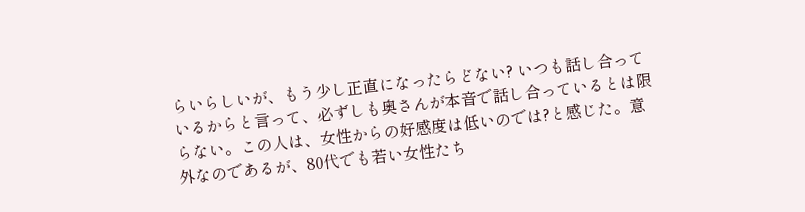らいらしいが、もう少し正直になったらどない? いつも話し合っているからと言って、必ずしも奥さんが本音で話し合っているとは限らない。この人は、女性からの好感度は低いのでは?と感じた。意外なのであるが、80代でも若い女性たち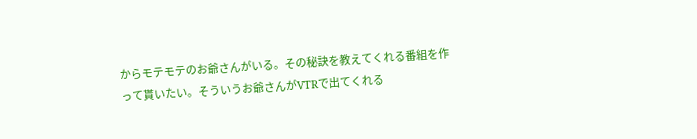からモテモテのお爺さんがいる。その秘訣を教えてくれる番組を作って貰いたい。そういうお爺さんがVTRで出てくれる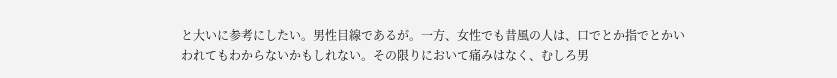と大いに参考にしたい。男性目線であるが。一方、女性でも昔風の人は、口でとか指でとかいわれてもわからないかもしれない。その限りにおいて痛みはなく、むしろ男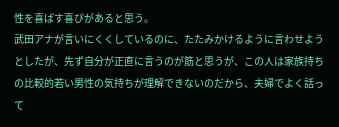性を喜ばす喜びがあると思う。
武田アナが言いにくくしているのに、たたみかけるように言わせようとしたが、先ず自分が正直に言うのが筋と思うが、この人は家族持ちの比較的若い男性の気持ちが理解できないのだから、夫婦でよく話って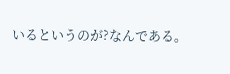いるというのが?なんである。